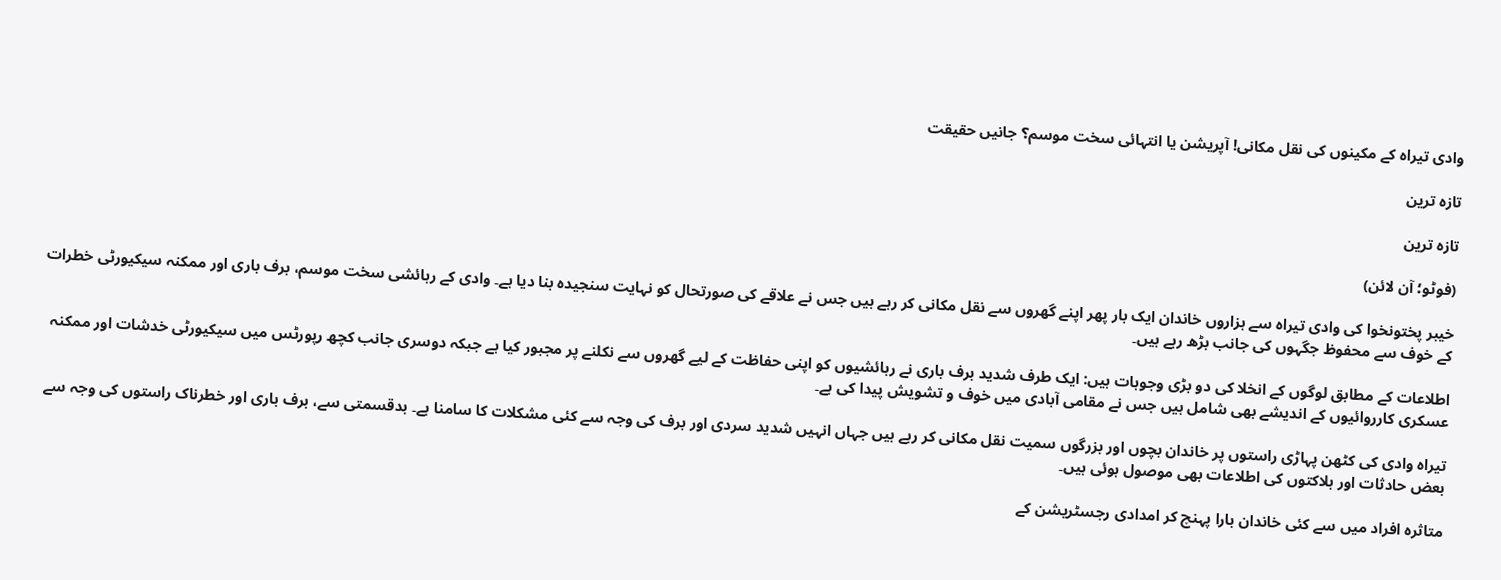وادی تیراہ کے مکینوں کی نقل مکانی! آپریشن یا انتہائی سخت موسم؟ جانیں حقیقت

تازہ ترین

تازہ ترین

(فوٹو؛ آن لائن)

خیبر پختونخوا کی وادی تیراہ سے ہزاروں خاندان ایک بار پھر اپنے گھروں سے نقل مکانی کر رہے ہیں جس نے علاقے کی صورتحال کو نہایت سنجیدہ بنا دیا ہے۔ وادی کے رہائشی سخت موسم، برف باری اور ممکنہ سیکیورٹی خطرات کے خوف سے محفوظ جگہوں کی جانب بڑھ رہے ہیں۔

اطلاعات کے مطابق لوگوں کے انخلا کی دو بڑی وجوہات ہیں: ایک طرف شدید برف باری نے رہائشیوں کو اپنی حفاظت کے لیے گھروں سے نکلنے پر مجبور کیا ہے جبکہ دوسری جانب کچھ رپورٹس میں سیکیورٹی خدشات اور ممکنہ عسکری کارروائیوں کے اندیشے بھی شامل ہیں جس نے مقامی آبادی میں خوف و تشویش پیدا کی ہے۔

تیراہ وادی کی کٹھن پہاڑی راستوں پر خاندان بچوں اور بزرگوں سمیت نقل مکانی کر رہے ہیں جہاں انہیں شدید سردی اور برف کی وجہ سے کئی مشکلات کا سامنا ہے۔ بدقسمتی سے، برف باری اور خطرناک راستوں کی وجہ سے بعض حادثات اور ہلاکتوں کی اطلاعات بھی موصول ہوئی ہیں۔

متاثرہ افراد میں سے کئی خاندان بارا پہنچ کر امدادی رجسٹریشن کے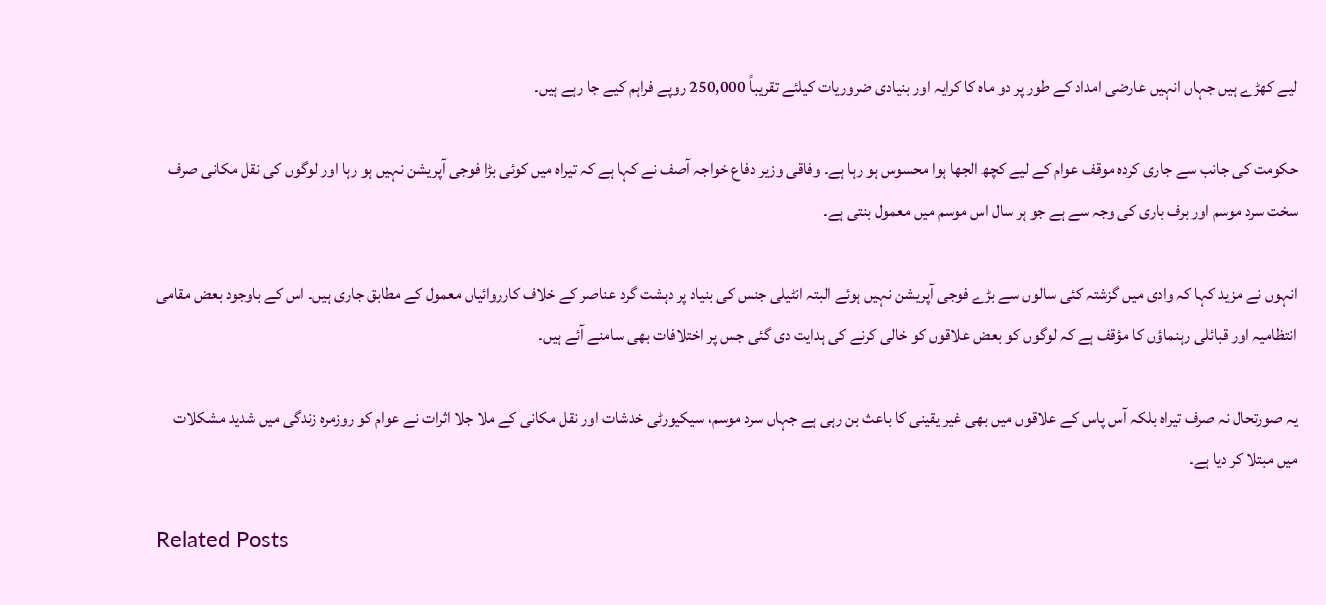لیے کھڑے ہیں جہاں انہیں عارضی امداد کے طور پر دو ماہ کا کرایہ اور بنیادی ضروریات کیلئے تقریباً 250,000 روپے فراہم کیے جا رہے ہیں۔

حکومت کی جانب سے جاری کردہ موقف عوام کے لیے کچھ الجھا ہوا محسوس ہو رہا ہے۔ وفاقی وزیر دفاع خواجہ آصف نے کہا ہے کہ تیراہ میں کوئی بڑا فوجی آپریشن نہیں ہو رہا اور لوگوں کی نقل مکانی صرف سخت سرد موسم اور برف باری کی وجہ سے ہے جو ہر سال اس موسم میں معمول بنتی ہے۔

انہوں نے مزید کہا کہ وادی میں گزشتہ کئی سالوں سے بڑے فوجی آپریشن نہیں ہوئے البتہ انٹیلی جنس کی بنیاد پر دہشت گرد عناصر کے خلاف کارروائیاں معمول کے مطابق جاری ہیں۔ اس کے باوجود بعض مقامی انتظامیہ اور قبائلی رہنماؤں کا مؤقف ہے کہ لوگوں کو بعض علاقوں کو خالی کرنے کی ہدایت دی گئی جس پر اختلافات بھی سامنے آئے ہیں۔

یہ صورتحال نہ صرف تیراہ بلکہ آس پاس کے علاقوں میں بھی غیر یقینی کا باعث بن رہی ہے جہاں سرد موسم، سیکیورٹی خدشات اور نقل مکانی کے ملا جلا اثرات نے عوام کو روزمرہ زندگی میں شدید مشکلات میں مبتلا کر دیا ہے۔

Related Posts